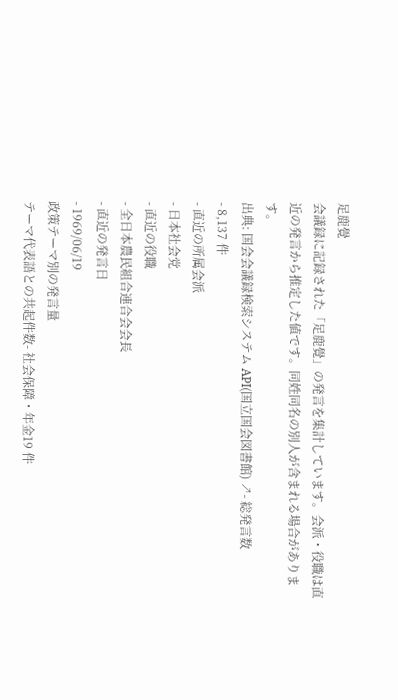足鹿覺
会議録に記録された「足鹿覺」の発言を集計しています。会派・役職は直近の発言から推定した値です。同姓同名の別人が含まれる場合があります。
出典: 国会会議録検索システム API(国立国会図書館) ↗- 総発言数
- 8,137 件
- 直近の所属会派
- 日本社会党
- 直近の役職
- 全日本農民組合連合会会長
- 直近の発言日
- 1969/06/19
政策テーマ別の発言量
テーマ代表語との共起件数- 社会保障・年金19 件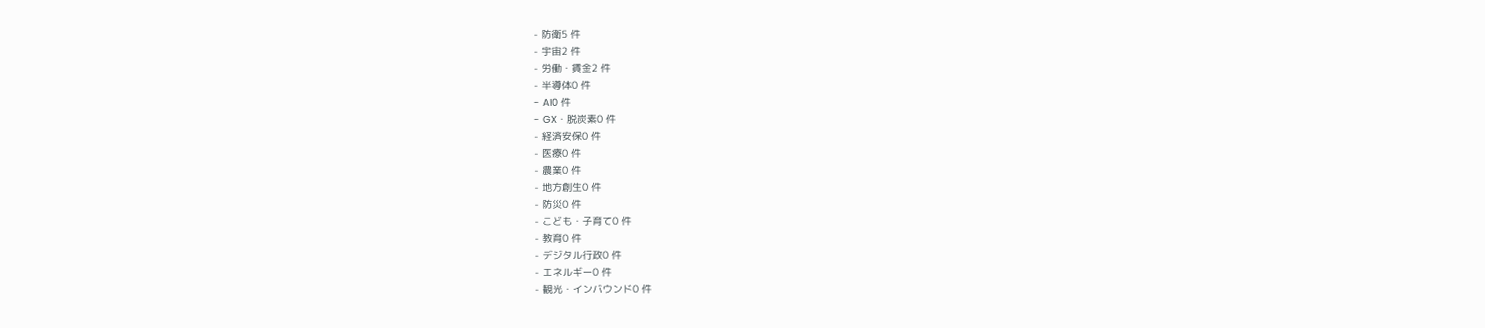- 防衛5 件
- 宇宙2 件
- 労働・賃金2 件
- 半導体0 件
- AI0 件
- GX・脱炭素0 件
- 経済安保0 件
- 医療0 件
- 農業0 件
- 地方創生0 件
- 防災0 件
- こども・子育て0 件
- 教育0 件
- デジタル行政0 件
- エネルギー0 件
- 観光・インバウンド0 件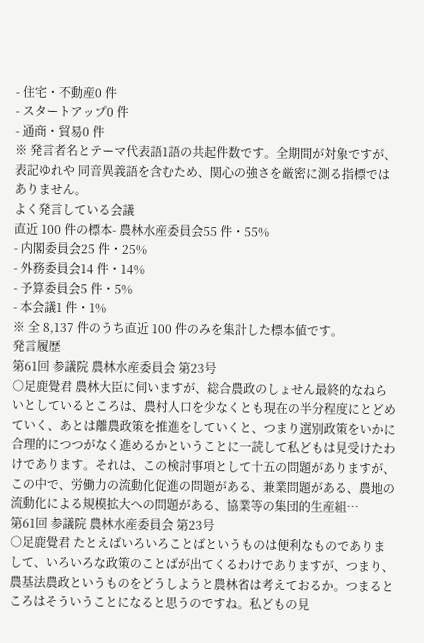- 住宅・不動産0 件
- スタートアップ0 件
- 通商・貿易0 件
※ 発言者名とテーマ代表語1語の共起件数です。全期間が対象ですが、表記ゆれや 同音異義語を含むため、関心の強さを厳密に測る指標ではありません。
よく発言している会議
直近 100 件の標本- 農林水産委員会55 件・55%
- 内閣委員会25 件・25%
- 外務委員会14 件・14%
- 予算委員会5 件・5%
- 本会議1 件・1%
※ 全 8,137 件のうち直近 100 件のみを集計した標本値です。
発言履歴
第61回 参議院 農林水産委員会 第23号
○足鹿覺君 農林大臣に伺いますが、総合農政のしょせん最終的なねらいとしているところは、農村人口を少なくとも現在の半分程度にとどめていく、あとは離農政策を推進をしていくと、つまり選別政策をいかに合理的につつがなく進めるかということに一読して私どもは見受けたわけであります。それは、この検討事項として十五の問題がありますが、この中で、労働力の流動化促進の問題がある、兼業問題がある、農地の流動化による規模拡大への問題がある、協業等の集団的生産組…
第61回 参議院 農林水産委員会 第23号
○足鹿覺君 たとえばいろいろことばというものは便利なものでありまして、いろいろな政策のことばが出てくるわけでありますが、つまり、農基法農政というものをどうしようと農林省は考えておるか。つまるところはそういうことになると思うのですね。私どもの見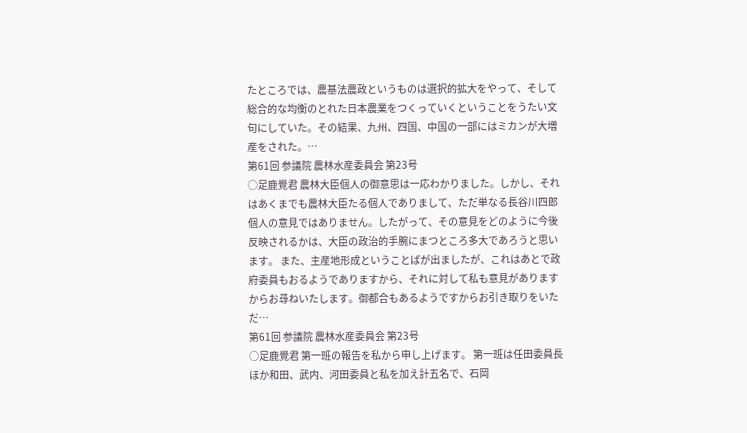たところでは、農基法農政というものは選択的拡大をやって、そして総合的な均衡のとれた日本農業をつくっていくということをうたい文句にしていた。その結果、九州、四国、中国の一部にはミカンが大増産をされた。…
第61回 参議院 農林水産委員会 第23号
○足鹿覺君 農林大臣個人の御意思は一応わかりました。しかし、それはあくまでも農林大臣たる個人でありまして、ただ単なる長谷川四郎個人の意見ではありません。したがって、その意見をどのように今後反映されるかは、大臣の政治的手腕にまつところ多大であろうと思います。 また、主産地形成ということばが出ましたが、これはあとで政府委員もおるようでありますから、それに対して私も意見がありますからお尋ねいたします。御都合もあるようですからお引き取りをいただ…
第61回 参議院 農林水産委員会 第23号
○足鹿覺君 第一班の報告を私から申し上げます。 第一班は任田委員長ほか和田、武内、河田委員と私を加え計五名で、石岡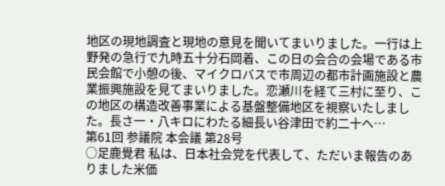地区の現地調査と現地の意見を聞いてまいりました。一行は上野発の急行で九時五十分石岡着、この日の会合の会場である市民会館で小憩の後、マイクロバスで市周辺の都市計画施設と農業振興施設を見てまいりました。恋瀬川を経て三村に至り、この地区の構造改善事業による基盤整備地区を視察いたしました。長さ一・八キロにわたる細長い谷津田で約二十ヘ…
第61回 参議院 本会議 第28号
○足鹿覺君 私は、日本社会党を代表して、ただいま報告のありました米価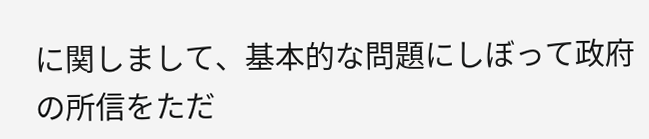に関しまして、基本的な問題にしぼって政府の所信をただ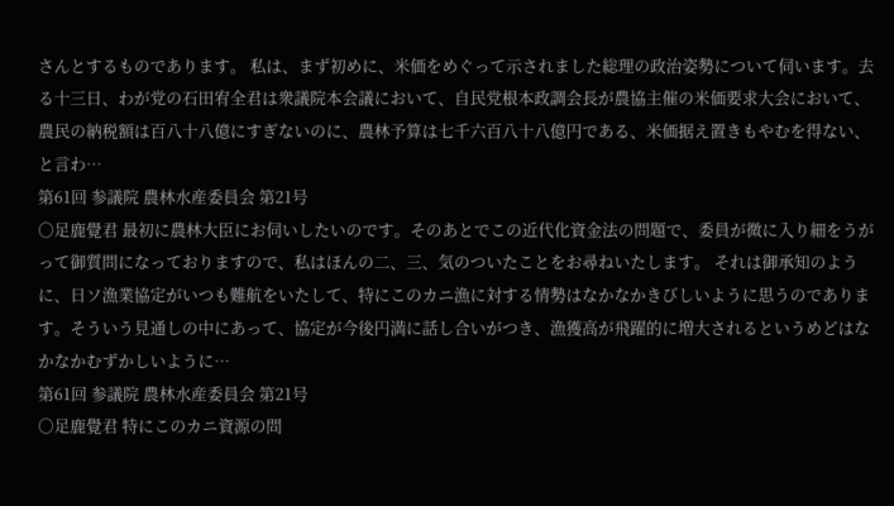さんとするものであります。 私は、まず初めに、米価をめぐって示されました総理の政治姿勢について伺います。去る十三日、わが党の石田宥全君は衆議院本会議において、自民党根本政調会長が農協主催の米価要求大会において、農民の納税額は百八十八億にすぎないのに、農林予算は七千六百八十八億円である、米価据え置きもやむを得ない、と言わ…
第61回 参議院 農林水産委員会 第21号
○足鹿覺君 最初に農林大臣にお伺いしたいのです。そのあとでこの近代化資金法の問題で、委員が微に入り細をうがって御質問になっておりますので、私はほんの二、三、気のついたことをお尋ねいたします。 それは御承知のように、日ソ漁業協定がいつも難航をいたして、特にこのカニ漁に対する情勢はなかなかきびしいように思うのであります。そういう見通しの中にあって、協定が今後円満に話し合いがつき、漁獲高が飛躍的に増大されるというめどはなかなかむずかしいように…
第61回 参議院 農林水産委員会 第21号
○足鹿覺君 特にこのカニ資源の問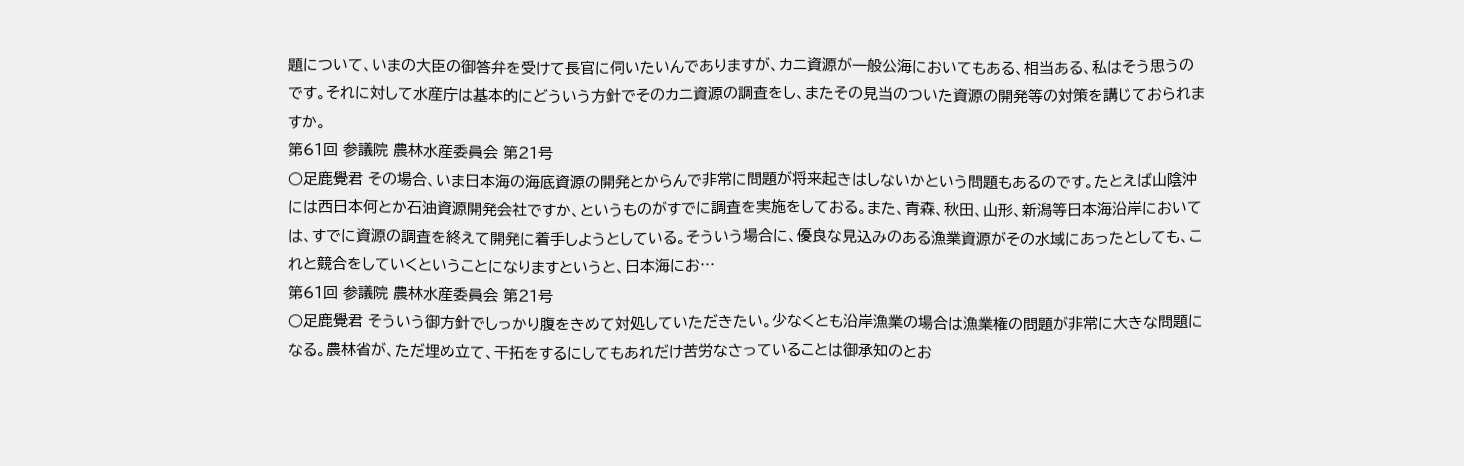題について、いまの大臣の御答弁を受けて長官に伺いたいんでありますが、カニ資源が一般公海においてもある、相当ある、私はそう思うのです。それに対して水産庁は基本的にどういう方針でそのカニ資源の調査をし、またその見当のついた資源の開発等の対策を講じておられますか。
第61回 参議院 農林水産委員会 第21号
○足鹿覺君 その場合、いま日本海の海底資源の開発とからんで非常に問題が将来起きはしないかという問題もあるのです。たとえば山陰沖には西日本何とか石油資源開発会社ですか、というものがすでに調査を実施をしておる。また、青森、秋田、山形、新潟等日本海沿岸においては、すでに資源の調査を終えて開発に着手しようとしている。そういう場合に、優良な見込みのある漁業資源がその水域にあったとしても、これと競合をしていくということになりますというと、日本海にお…
第61回 参議院 農林水産委員会 第21号
○足鹿覺君 そういう御方針でしっかり腹をきめて対処していただきたい。少なくとも沿岸漁業の場合は漁業権の問題が非常に大きな問題になる。農林省が、ただ埋め立て、干拓をするにしてもあれだけ苦労なさっていることは御承知のとお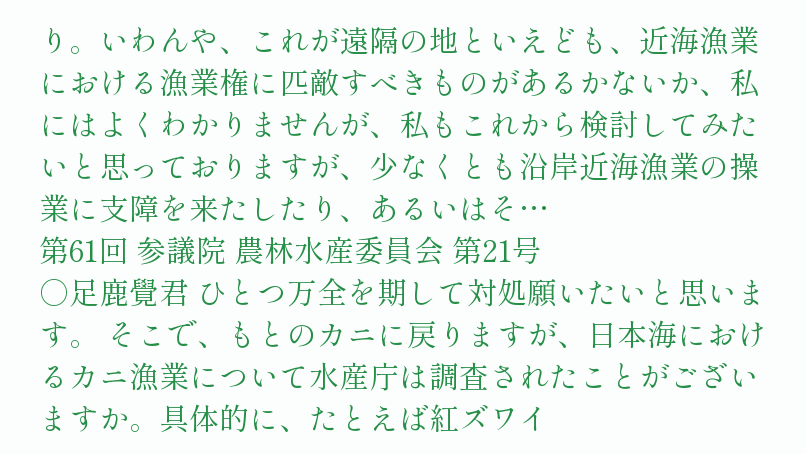り。いわんや、これが遠隔の地といえども、近海漁業における漁業権に匹敵すべきものがあるかないか、私にはよくわかりませんが、私もこれから検討してみたいと思っておりますが、少なくとも沿岸近海漁業の操業に支障を来たしたり、あるいはそ…
第61回 参議院 農林水産委員会 第21号
○足鹿覺君 ひとつ万全を期して対処願いたいと思います。 そこで、もとのカニに戻りますが、日本海におけるカニ漁業について水産庁は調査されたことがございますか。具体的に、たとえば紅ズワイ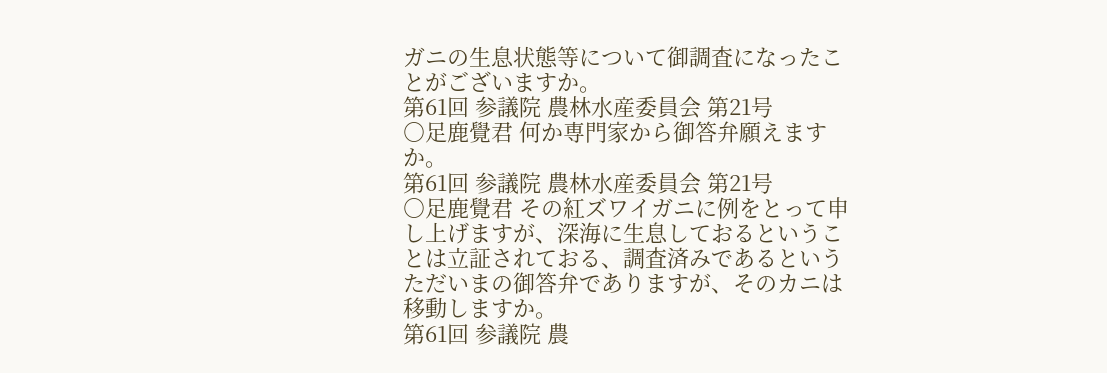ガニの生息状態等について御調査になったことがございますか。
第61回 参議院 農林水産委員会 第21号
○足鹿覺君 何か専門家から御答弁願えますか。
第61回 参議院 農林水産委員会 第21号
○足鹿覺君 その紅ズワイガニに例をとって申し上げますが、深海に生息しておるということは立証されておる、調査済みであるというただいまの御答弁でありますが、そのカニは移動しますか。
第61回 参議院 農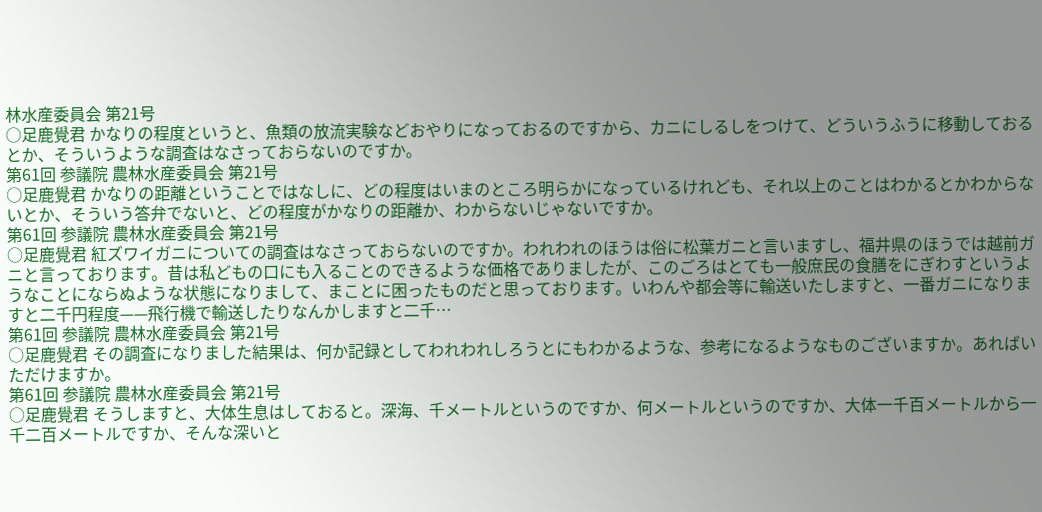林水産委員会 第21号
○足鹿覺君 かなりの程度というと、魚類の放流実験などおやりになっておるのですから、カニにしるしをつけて、どういうふうに移動しておるとか、そういうような調査はなさっておらないのですか。
第61回 参議院 農林水産委員会 第21号
○足鹿覺君 かなりの距離ということではなしに、どの程度はいまのところ明らかになっているけれども、それ以上のことはわかるとかわからないとか、そういう答弁でないと、どの程度がかなりの距離か、わからないじゃないですか。
第61回 参議院 農林水産委員会 第21号
○足鹿覺君 紅ズワイガニについての調査はなさっておらないのですか。われわれのほうは俗に松葉ガニと言いますし、福井県のほうでは越前ガニと言っております。昔は私どもの口にも入ることのできるような価格でありましたが、このごろはとても一般庶民の食膳をにぎわすというようなことにならぬような状態になりまして、まことに困ったものだと思っております。いわんや都会等に輸送いたしますと、一番ガニになりますと二千円程度——飛行機で輸送したりなんかしますと二千…
第61回 参議院 農林水産委員会 第21号
○足鹿覺君 その調査になりました結果は、何か記録としてわれわれしろうとにもわかるような、参考になるようなものございますか。あればいただけますか。
第61回 参議院 農林水産委員会 第21号
○足鹿覺君 そうしますと、大体生息はしておると。深海、千メートルというのですか、何メートルというのですか、大体一千百メートルから一千二百メートルですか、そんな深いと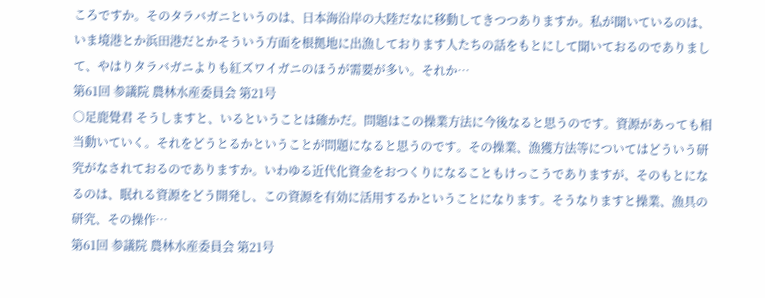ころですか。そのタラバガニというのは、日本海沿岸の大陸だなに移動してきつつありますか。私が聞いているのは、いま境港とか浜田港だとかそういう方面を根拠地に出漁しております人たちの話をもとにして聞いておるのでありまして、やはりタラバガニよりも紅ズワイガニのほうが需要が多い。それか…
第61回 参議院 農林水産委員会 第21号
○足鹿覺君 そうしますと、いるということは確かだ。問題はこの操業方法に今後なると思うのです。資源があっても相当動いていく。それをどうとるかということが問題になると思うのです。その操業、漁獲方法等についてはどういう研究がなされておるのでありますか。いわゆる近代化資金をおつくりになることもけっこうでありますが、そのもとになるのは、眠れる資源をどう開発し、この資源を有効に活用するかということになります。そうなりますと操業、漁具の研究、その操作…
第61回 参議院 農林水産委員会 第21号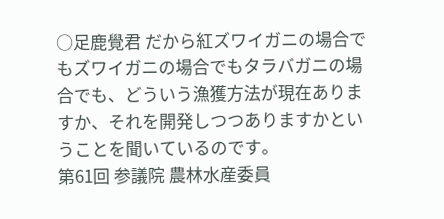○足鹿覺君 だから紅ズワイガニの場合でもズワイガニの場合でもタラバガニの場合でも、どういう漁獲方法が現在ありますか、それを開発しつつありますかということを聞いているのです。
第61回 参議院 農林水産委員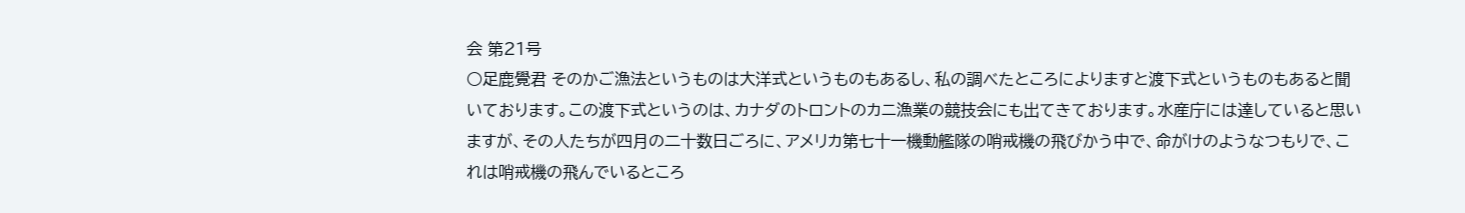会 第21号
○足鹿覺君 そのかご漁法というものは大洋式というものもあるし、私の調べたところによりますと渡下式というものもあると聞いております。この渡下式というのは、カナダのトロントのカニ漁業の競技会にも出てきております。水産庁には達していると思いますが、その人たちが四月の二十数日ごろに、アメリカ第七十一機動艦隊の哨戒機の飛びかう中で、命がけのようなつもりで、これは哨戒機の飛んでいるところ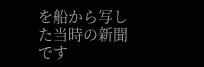を船から写した当時の新聞です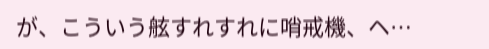が、こういう舷すれすれに哨戒機、ヘ…